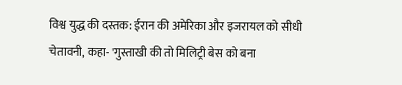विश्व युद्ध की दस्तक: ईरान की अमेरिका और इजरायल को सीधी चेतावनी, कहा- 'गुस्ताखी की तो मिलिट्री बेस को बना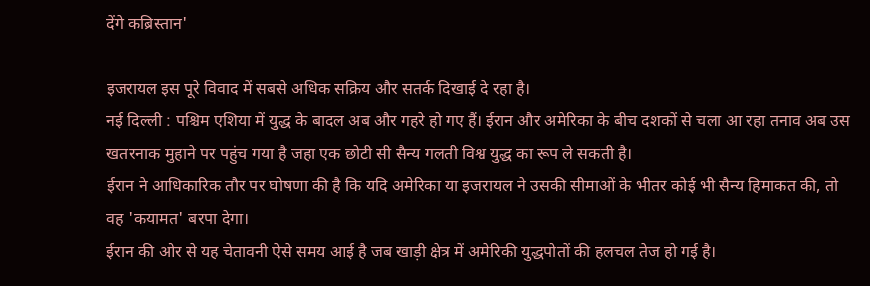देंगे कब्रिस्तान'

इजरायल इस पूरे विवाद में सबसे अधिक सक्रिय और सतर्क दिखाई दे रहा है।
नई दिल्ली : पश्चिम एशिया में युद्ध के बादल अब और गहरे हो गए हैं। ईरान और अमेरिका के बीच दशकों से चला आ रहा तनाव अब उस खतरनाक मुहाने पर पहुंच गया है जहा एक छोटी सी सैन्य गलती विश्व युद्ध का रूप ले सकती है।
ईरान ने आधिकारिक तौर पर घोषणा की है कि यदि अमेरिका या इजरायल ने उसकी सीमाओं के भीतर कोई भी सैन्य हिमाकत की, तो वह 'कयामत' बरपा देगा।
ईरान की ओर से यह चेतावनी ऐसे समय आई है जब खाड़ी क्षेत्र में अमेरिकी युद्धपोतों की हलचल तेज हो गई है।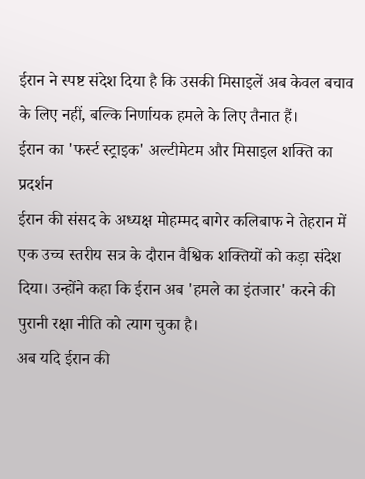ईरान ने स्पष्ट संदेश दिया है कि उसकी मिसाइलें अब केवल बचाव के लिए नहीं, बल्कि निर्णायक हमले के लिए तैनात हैं।
ईरान का 'फर्स्ट स्ट्राइक' अल्टीमेटम और मिसाइल शक्ति का प्रदर्शन
ईरान की संसद के अध्यक्ष मोहम्मद बागेर कलिबाफ ने तेहरान में एक उच्च स्तरीय सत्र के दौरान वैश्विक शक्तियों को कड़ा संदेश दिया। उन्होंने कहा कि ईरान अब 'हमले का इंतजार' करने की पुरानी रक्षा नीति को त्याग चुका है।
अब यदि ईरान की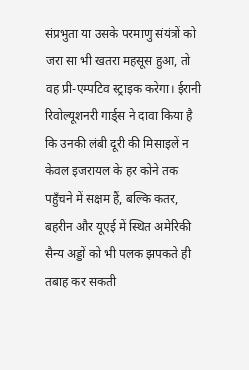संप्रभुता या उसके परमाणु संयंत्रों को जरा सा भी खतरा महसूस हुआ, तो वह प्री-एम्पटिव स्ट्राइक करेगा। ईरानी रिवोल्यूशनरी गार्ड्स ने दावा किया है कि उनकी लंबी दूरी की मिसाइलें न केवल इजरायल के हर कोने तक पहुँचने में सक्षम हैं, बल्कि कतर, बहरीन और यूएई में स्थित अमेरिकी सैन्य अड्डों को भी पलक झपकते ही तबाह कर सकती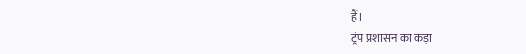हैं।
ट्रंप प्रशासन का कड़ा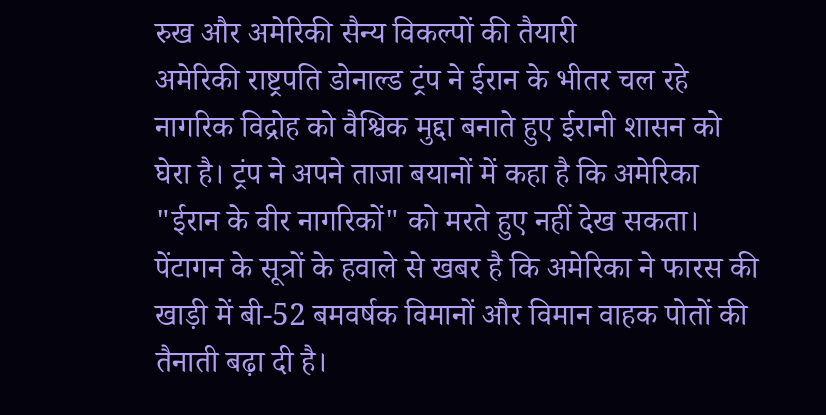रुख और अमेरिकी सैन्य विकल्पों की तैयारी
अमेरिकी राष्ट्रपति डोनाल्ड ट्रंप ने ईरान के भीतर चल रहे नागरिक विद्रोह को वैश्विक मुद्दा बनाते हुए ईरानी शासन को घेरा है। ट्रंप ने अपने ताजा बयानों में कहा है कि अमेरिका "ईरान के वीर नागरिकों" को मरते हुए नहीं देख सकता।
पेंटागन के सूत्रों के हवाले से खबर है कि अमेरिका ने फारस की खाड़ी में बी-52 बमवर्षक विमानों और विमान वाहक पोतों की तैनाती बढ़ा दी है।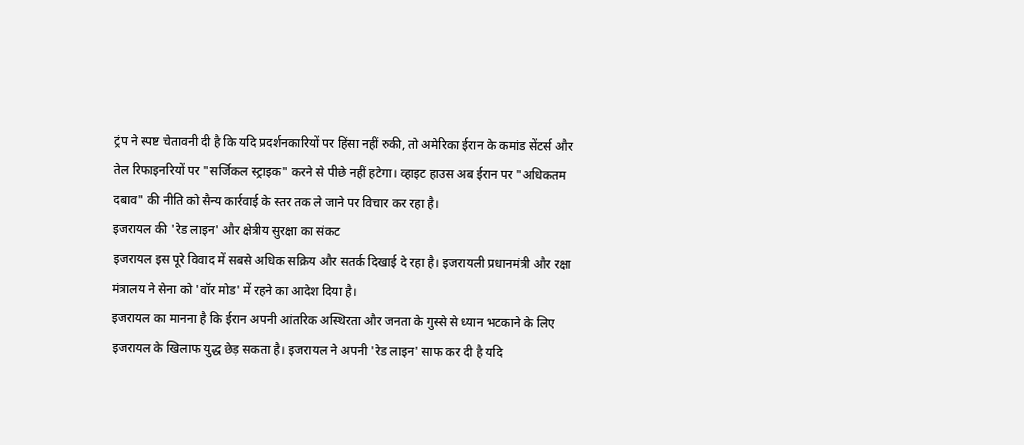ट्रंप ने स्पष्ट चेतावनी दी है कि यदि प्रदर्शनकारियों पर हिंसा नहीं रुकी, तो अमेरिका ईरान के कमांड सेंटर्स और तेल रिफाइनरियों पर "सर्जिकल स्ट्राइक" करने से पीछे नहीं हटेगा। व्हाइट हाउस अब ईरान पर "अधिकतम दबाव" की नीति को सैन्य कार्रवाई के स्तर तक ले जाने पर विचार कर रहा है।
इजरायल की 'रेड लाइन' और क्षेत्रीय सुरक्षा का संकट
इजरायल इस पूरे विवाद में सबसे अधिक सक्रिय और सतर्क दिखाई दे रहा है। इजरायली प्रधानमंत्री और रक्षा मंत्रालय ने सेना को 'वॉर मोड' में रहने का आदेश दिया है।
इजरायल का मानना है कि ईरान अपनी आंतरिक अस्थिरता और जनता के गुस्से से ध्यान भटकाने के लिए इजरायल के खिलाफ युद्ध छेड़ सकता है। इजरायल ने अपनी 'रेड लाइन' साफ कर दी है यदि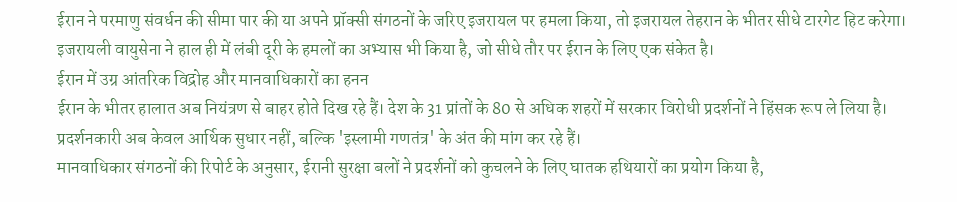ईरान ने परमाणु संवर्धन की सीमा पार की या अपने प्रॉक्सी संगठनों के जरिए इजरायल पर हमला किया, तो इजरायल तेहरान के भीतर सीधे टारगेट हिट करेगा। इजरायली वायुसेना ने हाल ही में लंबी दूरी के हमलों का अभ्यास भी किया है, जो सीधे तौर पर ईरान के लिए एक संकेत है।
ईरान में उग्र आंतरिक विद्रोह और मानवाधिकारों का हनन
ईरान के भीतर हालात अब नियंत्रण से बाहर होते दिख रहे हैं। देश के 31 प्रांतों के 80 से अधिक शहरों में सरकार विरोधी प्रदर्शनों ने हिंसक रूप ले लिया है। प्रदर्शनकारी अब केवल आर्थिक सुधार नहीं, बल्कि 'इस्लामी गणतंत्र' के अंत की मांग कर रहे हैं।
मानवाधिकार संगठनों की रिपोर्ट के अनुसार, ईरानी सुरक्षा बलों ने प्रदर्शनों को कुचलने के लिए घातक हथियारों का प्रयोग किया है,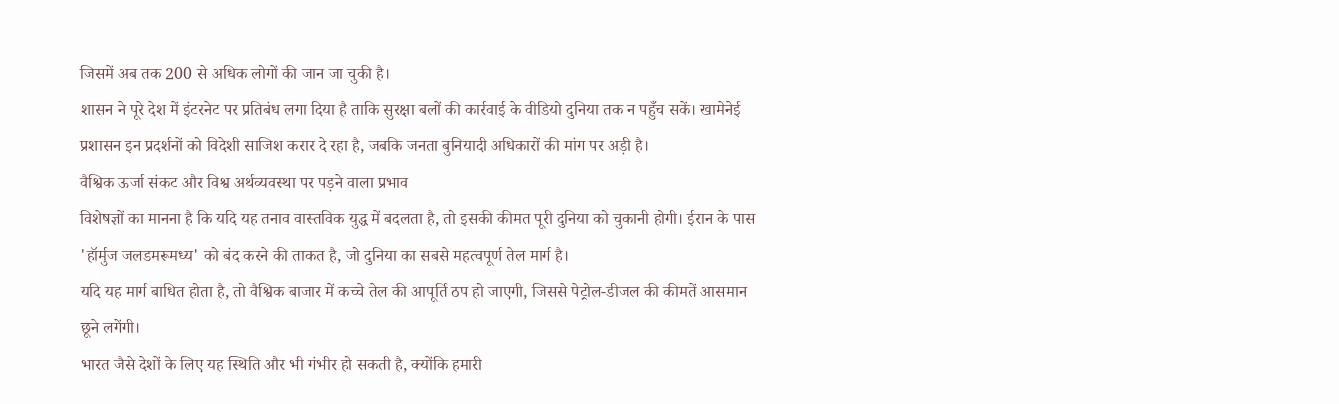जिसमें अब तक 200 से अधिक लोगों की जान जा चुकी है।
शासन ने पूरे देश में इंटरनेट पर प्रतिबंध लगा दिया है ताकि सुरक्षा बलों की कार्रवाई के वीडियो दुनिया तक न पहुँच सकें। खामेनेई प्रशासन इन प्रदर्शनों को विदेशी साजिश करार दे रहा है, जबकि जनता बुनियादी अधिकारों की मांग पर अड़ी है।
वैश्विक ऊर्जा संकट और विश्व अर्थव्यवस्था पर पड़ने वाला प्रभाव
विशेषज्ञों का मानना है कि यदि यह तनाव वास्तविक युद्ध में बदलता है, तो इसकी कीमत पूरी दुनिया को चुकानी होगी। ईरान के पास 'हॉर्मुज जलडमरूमध्य' को बंद करने की ताकत है, जो दुनिया का सबसे महत्वपूर्ण तेल मार्ग है।
यदि यह मार्ग बाधित होता है, तो वैश्विक बाजार में कच्चे तेल की आपूर्ति ठप हो जाएगी, जिससे पेट्रोल-डीजल की कीमतें आसमान छूने लगेंगी।
भारत जैसे देशों के लिए यह स्थिति और भी गंभीर हो सकती है, क्योंकि हमारी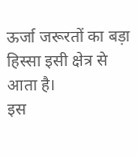ऊर्जा जरूरतों का बड़ा हिस्सा इसी क्षेत्र से आता है।
इस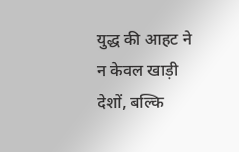युद्ध की आहट ने न केवल खाड़ी देशों, बल्कि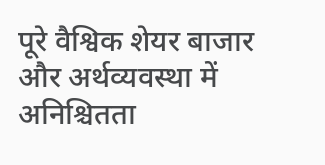पूरे वैश्विक शेयर बाजार और अर्थव्यवस्था में अनिश्चितता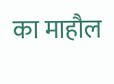का माहौल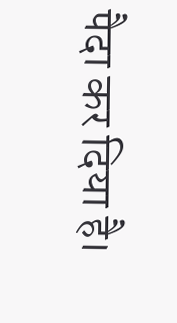पैदा कर दिया है।